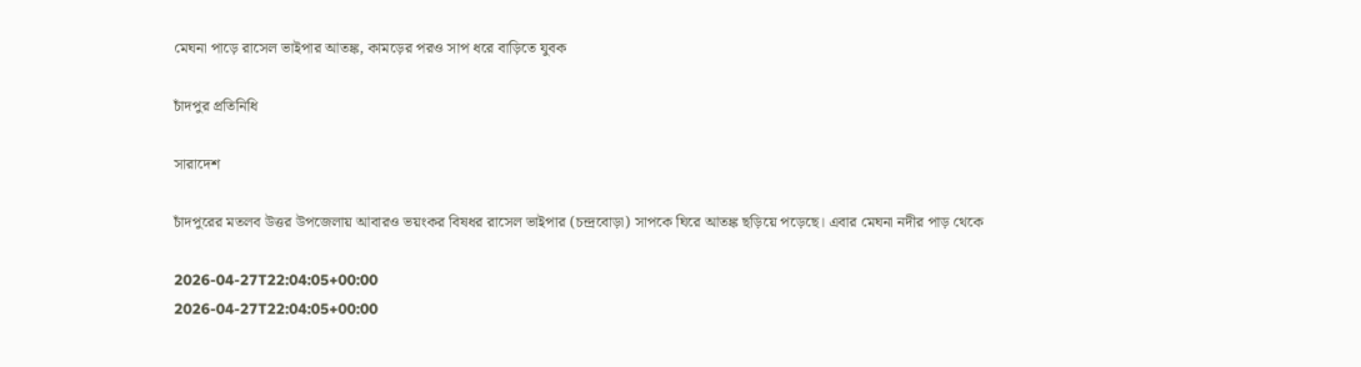মেঘনা পাড়ে রাসেল ভাইপার আতঙ্ক, কামড়ের পরও সাপ ধরে বাড়িতে যুবক

চাঁদপুর প্রতিনিধি

সারাদেশ

চাঁদপুরের মতলব উত্তর উপজেলায় আবারও ভয়ংকর বিষধর রাসেল ভাইপার (চন্দ্রবোড়া) সাপকে ঘিরে আতঙ্ক ছড়িয়ে পড়েছে। এবার মেঘনা নদীর পাড় থেকে

2026-04-27T22:04:05+00:00
2026-04-27T22:04:05+00:00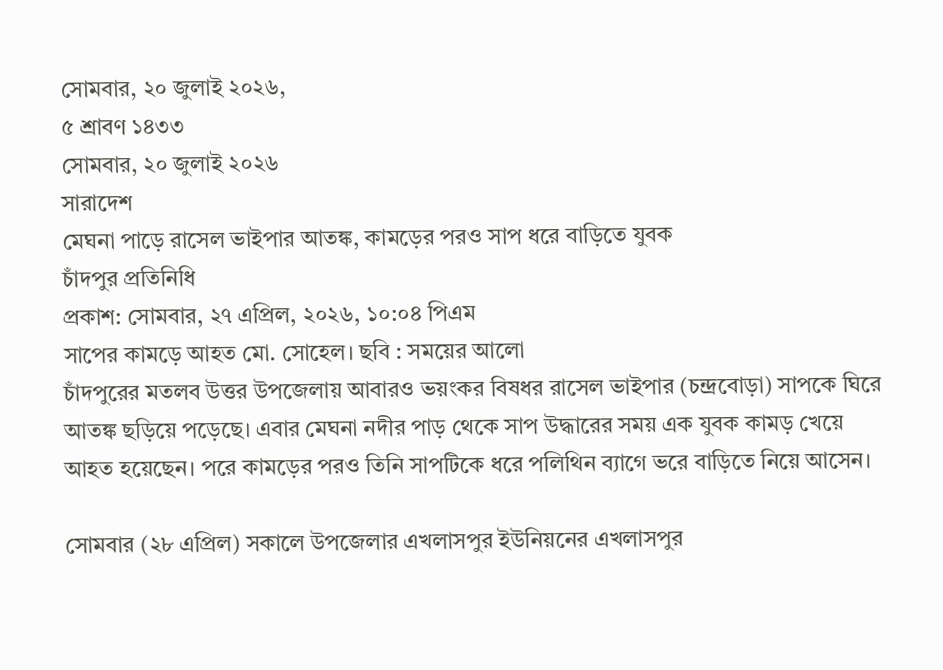সোমবার, ২০ জুলাই ২০২৬,
৫ শ্রাবণ ১৪৩৩
সোমবার, ২০ জুলাই ২০২৬
সারাদেশ
মেঘনা পাড়ে রাসেল ভাইপার আতঙ্ক, কামড়ের পরও সাপ ধরে বাড়িতে যুবক
চাঁদপুর প্রতিনিধি
প্রকাশ: সোমবার, ২৭ এপ্রিল, ২০২৬, ১০:০৪ পিএম
সাপের কামড়ে আহত মো. সোহেল। ছবি : সময়ের আলো
চাঁদপুরের মতলব উত্তর উপজেলায় আবারও ভয়ংকর বিষধর রাসেল ভাইপার (চন্দ্রবোড়া) সাপকে ঘিরে আতঙ্ক ছড়িয়ে পড়েছে। এবার মেঘনা নদীর পাড় থেকে সাপ উদ্ধারের সময় এক যুবক কামড় খেয়ে আহত হয়েছেন। পরে কামড়ের পরও তিনি সাপটিকে ধরে পলিথিন ব্যাগে ভরে বাড়িতে নিয়ে আসেন।

সোমবার (২৮ এপ্রিল) সকালে উপজেলার এখলাসপুর ইউনিয়নের এখলাসপুর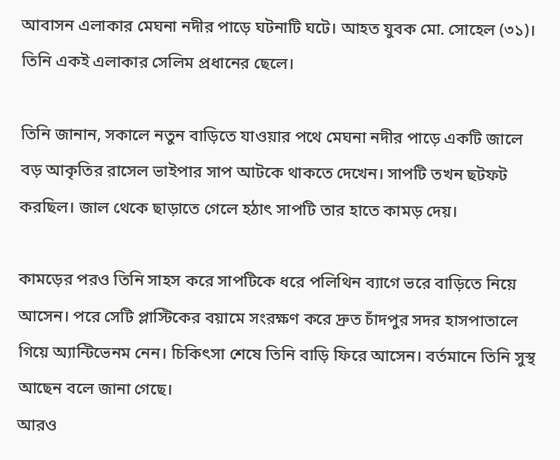আবাসন এলাকার মেঘনা নদীর পাড়ে ঘটনাটি ঘটে। আহত যুবক মো. সোহেল (৩১)। তিনি একই এলাকার সেলিম প্রধানের ছেলে।

তিনি জানান, সকালে নতুন বাড়িতে যাওয়ার পথে মেঘনা নদীর পাড়ে একটি জালে বড় আকৃতির রাসেল ভাইপার সাপ আটকে থাকতে দেখেন। সাপটি তখন ছটফট করছিল। জাল থেকে ছাড়াতে গেলে হঠাৎ সাপটি তার হাতে কামড় দেয়।

কামড়ের পরও তিনি সাহস করে সাপটিকে ধরে পলিথিন ব্যাগে ভরে বাড়িতে নিয়ে আসেন। পরে সেটি প্লাস্টিকের বয়ামে সংরক্ষণ করে দ্রুত চাঁদপুর সদর হাসপাতালে গিয়ে অ্যান্টিভেনম নেন। চিকিৎসা শেষে তিনি বাড়ি ফিরে আসেন। বর্তমানে তিনি সুস্থ আছেন বলে জানা গেছে।
আরও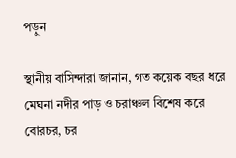পড়ুন

স্থানীয় বাসিন্দারা জানান, গত কয়েক বছর ধরে মেঘনা নদীর পাড় ও চরাঞ্চল বিশেষ করে বোরচর, চর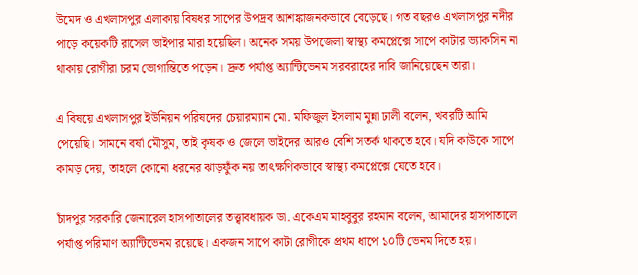উমেদ ও এখলাসপুর এলাকায় বিষধর সাপের উপদ্রব আশঙ্কাজনকভাবে বেড়েছে। গত বছরও এখলাসপুর নদীর পাড়ে কয়েকটি রাসেল ভাইপার মারা হয়েছিল। অনেক সময় উপজেলা স্বাস্থ্য কমপ্লেক্সে সাপে কাটার ভ্যাকসিন না থাকায় রোগীরা চরম ভোগান্তিতে পড়েন। দ্রুত পর্যাপ্ত অ্যান্টিভেনম সরবরাহের দাবি জানিয়েছেন তারা।

এ বিষয়ে এখলাসপুর ইউনিয়ন পরিষদের চেয়ারম্যান মো. মফিজুল ইসলাম মুন্না ঢালী বলেন, খবরটি আমি পেয়েছি। সামনে বর্ষা মৌসুম, তাই কৃষক ও জেলে ভাইদের আরও বেশি সতর্ক থাকতে হবে। যদি কাউকে সাপে কামড় দেয়, তাহলে কোনো ধরনের ঝাড়ফুঁক নয় তাৎক্ষণিকভাবে স্বাস্থ্য কমপ্লেক্সে যেতে হবে।

চাঁদপুর সরকারি জেনারেল হাসপাতালের তত্ত্বাবধায়ক ডা. একেএম মাহবুবুর রহমান বলেন, আমাদের হাসপাতালে পর্যাপ্ত পরিমাণ অ্যান্টিভেনম রয়েছে। একজন সাপে কাটা রোগীকে প্রথম ধাপে ১০টি ভেনম দিতে হয়।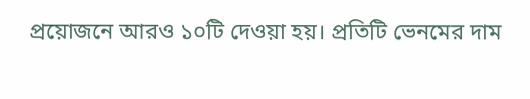প্রয়োজনে আরও ১০টি দেওয়া হয়। প্রতিটি ভেনমের দাম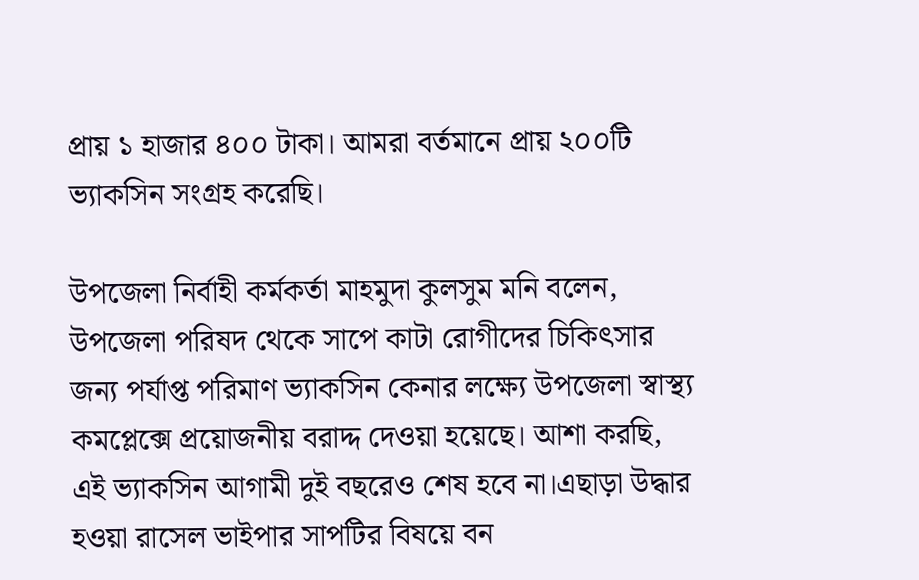প্রায় ১ হাজার ৪০০ টাকা। আমরা বর্তমানে প্রায় ২০০টি ভ্যাকসিন সংগ্রহ করেছি।

উপজেলা নির্বাহী কর্মকর্তা মাহমুদা কুলসুম মনি বলেন, উপজেলা পরিষদ থেকে সাপে কাটা রোগীদের চিকিৎসার জন্য পর্যাপ্ত পরিমাণ ভ্যাকসিন কেনার লক্ষ্যে উপজেলা স্বাস্থ্য কমপ্লেক্সে প্রয়োজনীয় বরাদ্দ দেওয়া হয়েছে। আশা করছি, এই ভ্যাকসিন আগামী দুই বছরেও শেষ হবে না।এছাড়া উদ্ধার হওয়া রাসেল ভাইপার সাপটির বিষয়ে বন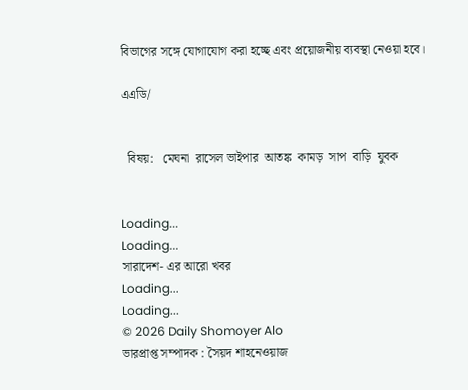বিভাগের সঙ্গে যোগাযোগ করা হচ্ছে এবং প্রয়োজনীয় ব্যবস্থা নেওয়া হবে।

এএডি/


  বিষয়:   মেঘনা  রাসেল ভাইপার  আতঙ্ক  কামড়  সাপ  বাড়ি  যুবক


Loading...
Loading...
সারাদেশ- এর আরো খবর
Loading...
Loading...
© 2026 Daily Shomoyer Alo
ভারপ্রাপ্ত সম্পাদক : সৈয়দ শাহনেওয়াজ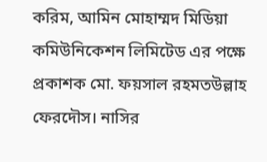করিম, আমিন মোহাম্মদ মিডিয়া কমিউনিকেশন লিমিটেড এর পক্ষে প্রকাশক মো. ফয়সাল রহমতউল্লাহ ফেরদৌস। নাসির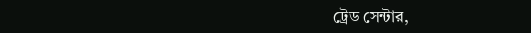ট্রেড সেন্টার,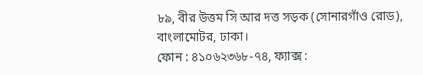৮৯, বীর উত্তম সি আর দত্ত সড়ক (সোনারগাঁও রোড), বাংলামোটর, ঢাকা।
ফোন : ৪১০৬২৩৬৮-৭৪, ফ্যাক্স :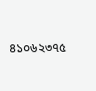৪১০৬২৩৭৫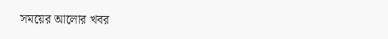সময়ের আলোর খবর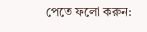পেতে ফলো করুন: